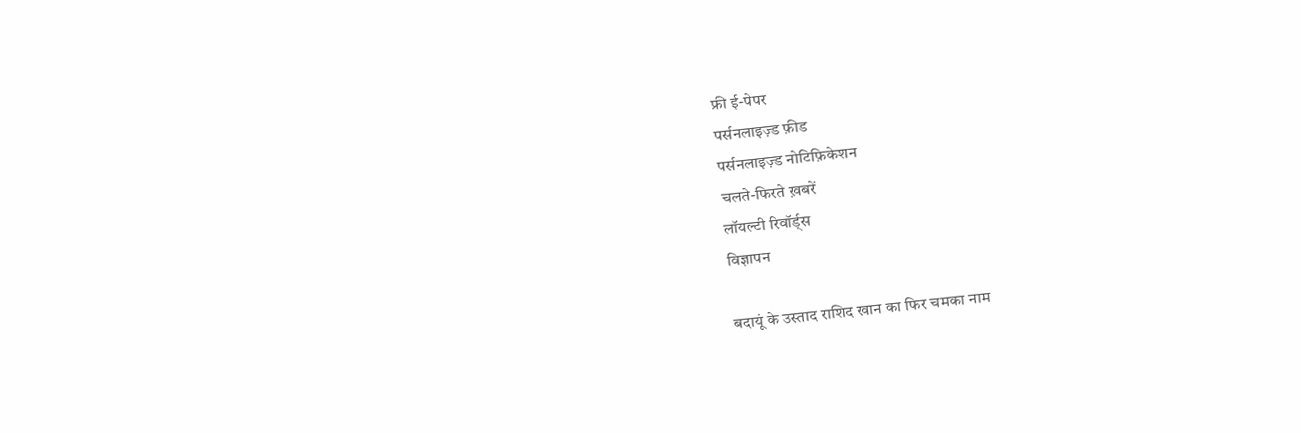फ्री ई-पेपर
पर्सनलाइज़्ड फ़ीड
पर्सनलाइज़्ड नोटिफ़िकेशन
चलते-फिरते ख़बरें
लॉयल्टी रिवॉर्ड्स
विज्ञापन

बदायूं के उस्ताद राशिद खान का फिर चमका नाम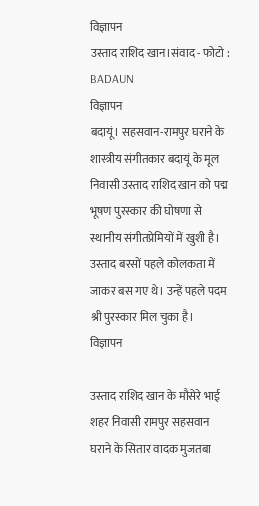विज्ञापन
उस्ताद राशिद खान।संवाद - फोटो : BADAUN
विज्ञापन
बदायूं। सहसवान-रामपुर घराने के शास्त्रीय संगीतकार बदायूं के मूल निवासी उस्ताद राशिद खान को पद्म भूषण पुरस्कार की घोषणा से स्थानीय संगीतप्रेमियों में खुशी है। उस्ताद बरसों पहले कोलकता में जाकर बस गए थे। उन्हें पहले पदम श्री पुरस्कार मिल चुका है।
विज्ञापन

उस्ताद राशिद खान के मौसेरे भाई शहर निवासी रामपुर सहसवान घराने के सितार वादक मुजतबा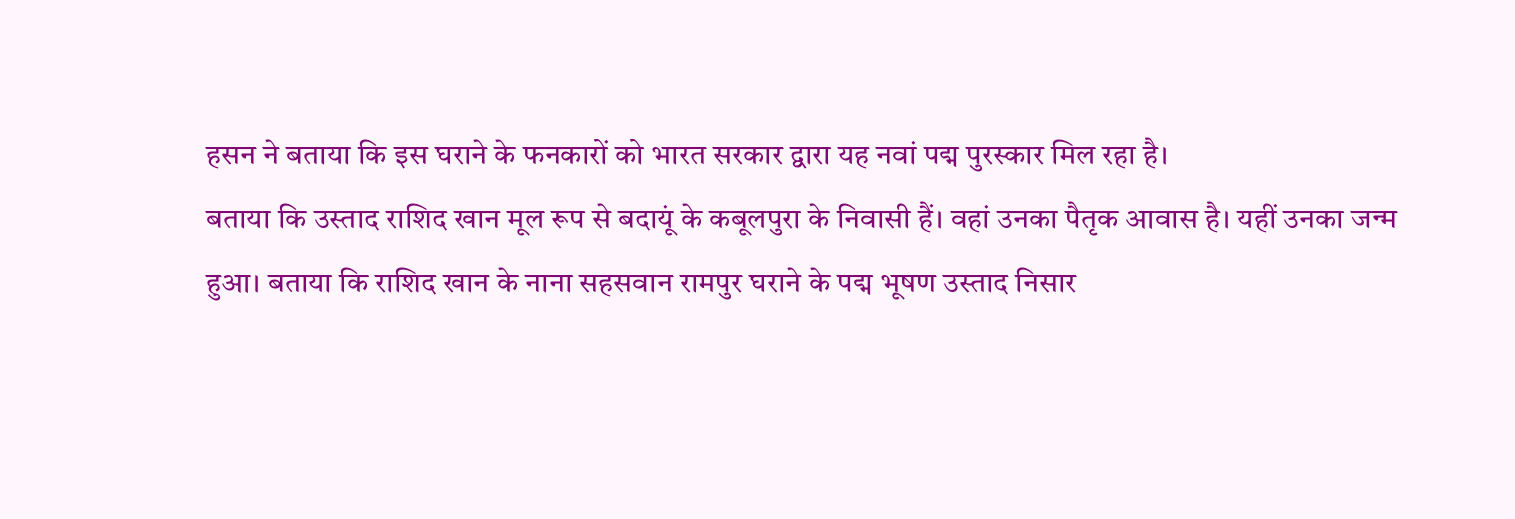हसन ने बताया कि इस घराने के फनकारों को भारत सरकार द्वारा यह नवां पद्म पुरस्कार मिल रहा है।
बताया कि उस्ताद राशिद खान मूल रूप से बदायूं के कबूलपुरा के निवासी हैं। वहां उनका पैतृक आवास है। यहीं उनका जन्म हुआ। बताया कि राशिद खान के नाना सहसवान रामपुर घराने के पद्म भूषण उस्ताद निसार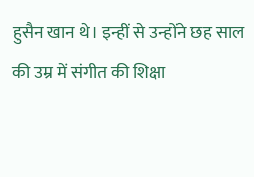हुसैन खान थे। इन्हीं से उन्होंने छह साल की उम्र में संगीत की शिक्षा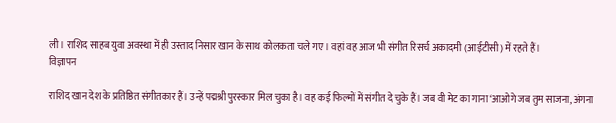ली। राशिद साहब युवा अवस्था में ही उस्ताद निसार खान के साथ कोलकता चले गए। वहां वह आज भी संगीत रिसर्च अकादमी (आईटीसी) में रहते हैं।
विज्ञापन

राशिद खान देश के प्रतिष्ठित संगीतकार हैं। उन्हें पद्मश्री पुरस्कार मिल चुका है। वह कई फिल्मों में संगीत दे चुके हैं। जब वी मेट का गाना ‘आओगे जब तुम साजना, अंगना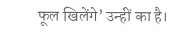फूल खिलेंगे’ उन्हीं का है।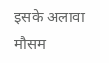इसके अलावा मौसम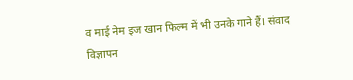व माई नेम इज खान फिल्म में भी उनके गाने हैं। संवाद
विज्ञापन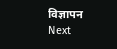विज्ञापन
Next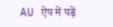AU ऐप में पढ़ें